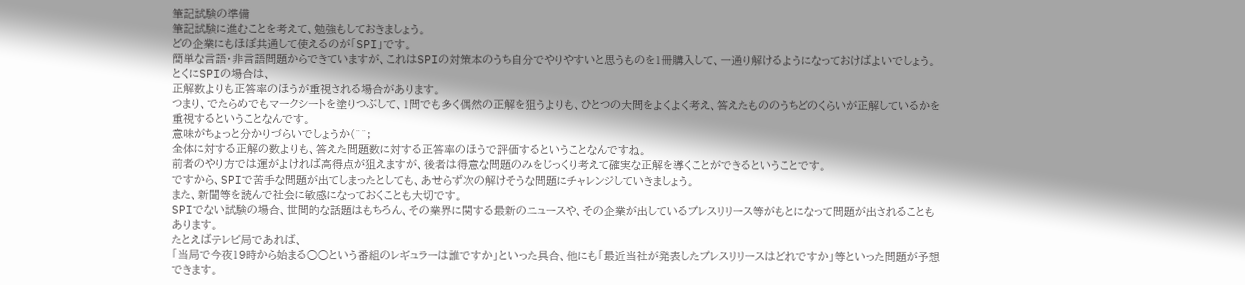筆記試験の準備
筆記試験に進むことを考えて、勉強もしておきましょう。
どの企業にもほぼ共通して使えるのが「SPI」です。
簡単な言語・非言語問題からできていますが、これはSPIの対策本のうち自分でやりやすいと思うものを1冊購入して、一通り解けるようになっておけばよいでしょう。
とくにSPIの場合は、
正解数よりも正答率のほうが重視される場合があります。
つまり、でたらめでもマークシートを塗りつぶして、1問でも多く偶然の正解を狙うよりも、ひとつの大問をよくよく考え、答えたもののうちどのくらいが正解しているかを重視するということなんです。
意味がちょっと分かりづらいでしょうか(^^;
全体に対する正解の数よりも、答えた問題数に対する正答率のほうで評価するということなんですね。
前者のやり方では運がよければ高得点が狙えますが、後者は得意な問題のみをじっくり考えて確実な正解を導くことができるということです。
ですから、SPIで苦手な問題が出てしまったとしても、あせらず次の解けそうな問題にチャレンジしていきましょう。
また、新聞等を読んで社会に敏感になっておくことも大切です。
SPIでない試験の場合、世間的な話題はもちろん、その業界に関する最新のニュースや、その企業が出しているプレスリリース等がもとになって問題が出されることもあります。
たとえばテレビ局であれば、
「当局で今夜19時から始まる○○という番組のレギュラーは誰ですか」といった具合、他にも「最近当社が発表したプレスリリースはどれですか」等といった問題が予想できます。